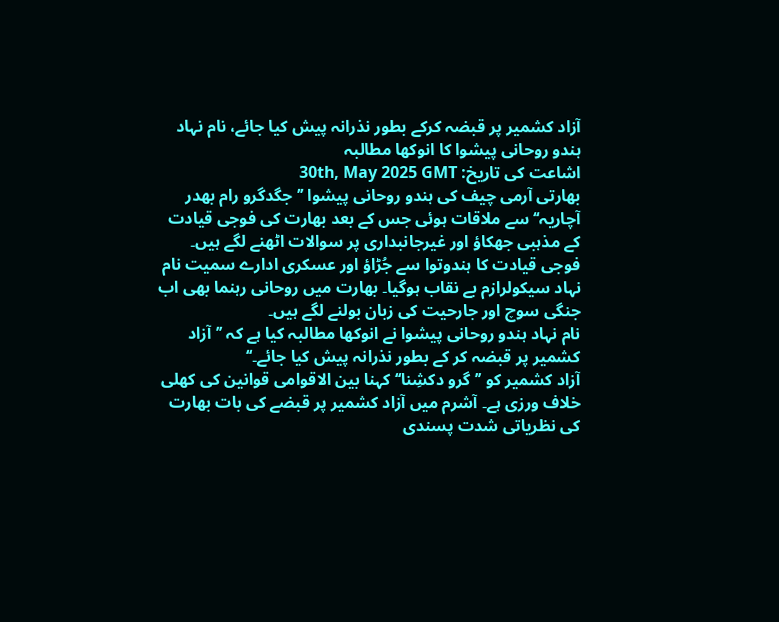آزاد کشمیر پر قبضہ کرکے بطور نذرانہ پیش کیا جائے، نام نہاد ہندو روحانی پیشوا کا انوکھا مطالبہ
اشاعت کی تاریخ: 30th, May 2025 GMT
بھارتی آرمی چیف کی ہندو روحانی پیشوا ’’جگدگرو رام بھدر آچاریہ‘‘ سے ملاقات ہوئی جس کے بعد بھارت کی فوجی قیادت کے مذہبی جھکاؤ اور غیرجانبداری پر سوالات اٹھنے لگے ہیں۔
فوجی قیادت کا ہندوتوا سے جُڑاؤ اور عسکری ادارے سمیت نام نہاد سیکولرازم بے نقاب ہوگیا۔ بھارت میں روحانی رہنما بھی اب جنگی سوچ اور جارحیت کی زبان بولنے لگے ہیں۔
نام نہاد ہندو روحانی پیشوا نے انوکھا مطالبہ کیا ہے کہ ’’آزاد کشمیر پر قبضہ کر کے بطور نذرانہ پیش کیا جائے۔‘‘
آزاد کشمیر کو ’’گرو دکشِنا‘‘ کہنا بین الاقوامی قوانین کی کھلی خلاف ورزی ہے۔ آشرم میں آزاد کشمیر پر قبضے کی بات بھارت کی نظریاتی شدت پسندی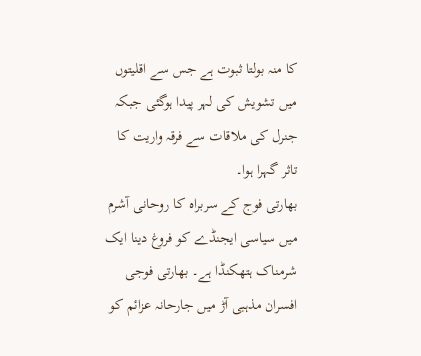کا منہ بولتا ثبوت ہے جس سے اقلیتوں میں تشویش کی لہر پیدا ہوگئی جبکہ جنرل کی ملاقات سے فرقہ واریت کا تاثر گہرا ہوا۔
بھارتی فوج کے سربراہ کا روحانی آشرم میں سیاسی ایجنڈے کو فروغ دینا ایک شرمناک ہتھکنڈا ہے۔ بھارتی فوجی افسران مذہبی آڑ میں جارحانہ عزائم کو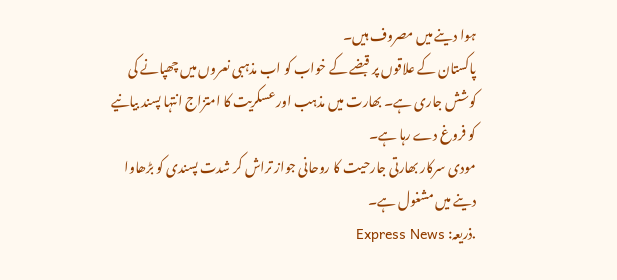ہوا دینے میں مصروف ہیں۔
پاکستان کے علاقوں پر قبضے کے خواب کو اب مذہبی نعروں میں چھپانے کی کوشش جاری ہے۔ بھارت میں مذہب اور عسکریت کا امتزاج انتہا پسند بیانیے کو فروغ دے رہا ہے۔
مودی سرکار بھارتی جارحیت کا روحانی جواز تراش کر شدت پسندی کو بڑھاوا دینے میں مشغول ہے۔
.ذریعہ: Express News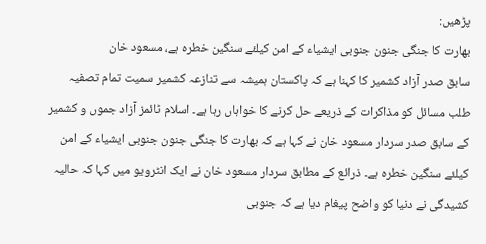پڑھیں:
بھارت کا جنگی جنون جنوبی ایشیاء کے امن کیلئے سنگین خطرہ ہے، مسعود خان
سابق صدر آزاد کشمیر کا کہنا ہے کہ پاکستان ہمیشہ سے تنازعہ کشمیر سمیت تمام تصفیہ طلب مسائل کو مذاکرات کے ذریعے حل کرنے کا خواہاں رہا ہے۔ اسلام ٹائمز آزاد جموں و کشمیر کے سابق صدر سردار مسعود خان نے کہا ہے کہ بھارت کا جنگی جنون جنوبی ایشیاء کے امن کیلئے سنگین خطرہ ہے۔ ذرائع کے مطابق سردار مسعود خان نے ایک انٹرویو میں کہا کہ حالیہ کشیدگی نے دنیا کو واضح پیغام دیا ہے کہ جنوبی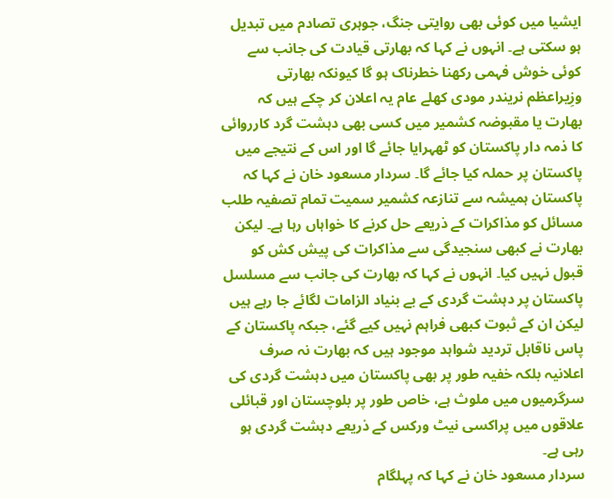ایشیا میں کوئی بھی روایتی جنگ، جوہری تصادم میں تبدیل ہو سکتی ہے۔ انہوں نے کہا کہ بھارتی قیادت کی جانب سے کوئی خوش فہمی رکھنا خطرناک ہو گا کیونکہ بھارتی وزِیراعظم نریندر مودی کھلے عام یہ اعلان کر چکے ہیں کہ بھارت یا مقبوضہ کشمیر میں کسی بھی دہشت گرد کارروائی کا ذمہ دار پاکستان کو ٹھہرایا جائے گا اور اس کے نتیجے میں پاکستان پر حملہ کیا جائے گا۔ سردار مسعود خان نے کہا کہ پاکستان ہمیشہ سے تنازعہ کشمیر سمیت تمام تصفیہ طلب مسائل کو مذاکرات کے ذریعے حل کرنے کا خواہاں رہا ہے۔ لیکن بھارت نے کبھی سنجیدگی سے مذاکرات کی پیش کش کو قبول نہیں کیا۔ انہوں نے کہا کہ بھارت کی جانب سے مسلسل پاکستان پر دہشت گردی کے بے بنیاد الزامات لگائے جا رہے ہیں لیکن ان کے ثبوت کبھی فراہم نہیں کیے گئے، جبکہ پاکستان کے پاس ناقابل تردید شواہد موجود ہیں کہ بھارت نہ صرف اعلانیہ بلکہ خفیہ طور پر بھی پاکستان میں دہشت گردی کی سرگرمیوں میں ملوث ہے، خاص طور پر بلوچستان اور قبائلی علاقوں میں پراکسی نیٹ ورکس کے ذریعے دہشت گردی ہو رہی ہے۔
سردار مسعود خان نے کہا کہ پہلگام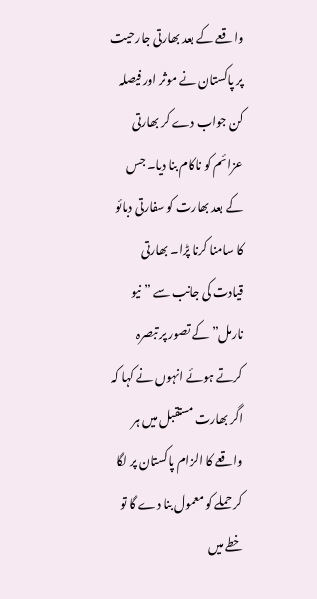واقعے کے بعد بھارتی جارحیت پر پاکستان نے موثر اور فیصلہ کن جواب دے کر بھارتی عزائم کو ناکام بنا دیا۔ جس کے بعد بھارت کو سفارتی دبائو کا سامنا کرنا پڑا۔ بھارتی قیادت کی جانب سے ”نیو نارمل” کے تصور پر تبصرہ کرتے ہوئے انہوں نے کہا کہ اگر بھارت مستقبل میں ہر واقعے کا الزام پاکستان پر لگا کر حملے کو معمول بنا دے گا تو خطے میں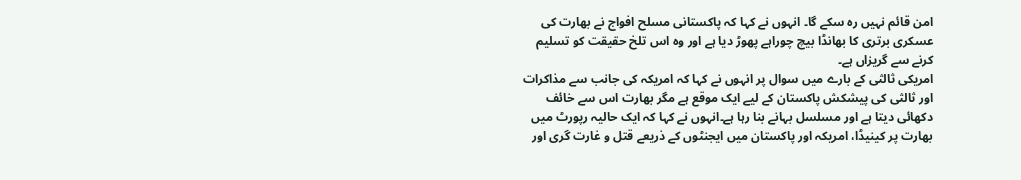امن قائم نہیں رہ سکے گا۔ انہوں نے کہا کہ پاکستانی مسلح افواج نے بھارت کی عسکری برتری کا بھانڈا بیچ چوراہے پھوڑ دیا ہے اور وہ اس تلخ حقیقت کو تسلیم کرنے سے گریزاں ہے۔
امریکی ثالثی کے بارے میں سوال پر انہوں نے کہا کہ امریکہ کی جانب سے مذاکرات اور ثالثی کی پیشکش پاکستان کے لیے ایک موقع ہے مگر بھارت اس سے خائف دکھائی دیتا ہے اور مسلسل بہانے بنا رہا ہے۔انہوں نے کہا کہ ایک حالیہ رپورٹ میں بھارت پر کینیڈا، امریکہ اور پاکستان میں ایجنٹوں کے ذریعے قتل و غارت گری اور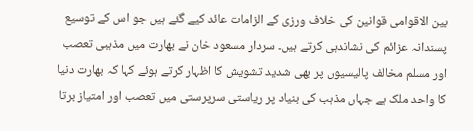بین الاقوامی قوانین کی خلاف ورزی کے الزامات عائد کیے گئے ہیں جو اس کے توسیع پسندانہ عزائم کی نشاندہی کرتے ہیں۔ سردار مسعود خان نے بھارت میں مذہبی تعصب اور مسلم مخالف پالیسیوں پر بھی شدید تشویش کا اظہار کرتے ہوئے کہا کہ بھارت دنیا کا واحد ملک ہے جہاں مذہب کی بنیاد پر ریاستی سرپرستی میں تعصب اور امتیاز برتا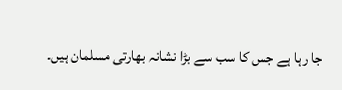جا رہا ہے جس کا سب سے بڑا نشانہ بھارتی مسلمان ہیں۔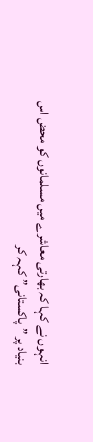انہوں نے کہا کہ بھارتی معاشرے میں مسلمانوں کو محض اس بنیاد پر ”پاکستانی” کہہ کر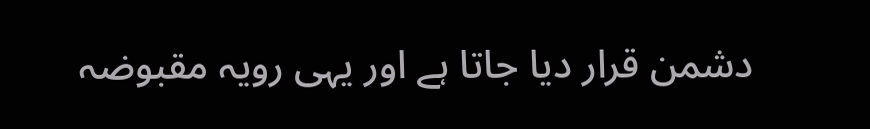دشمن قرار دیا جاتا ہے اور یہی رویہ مقبوضہ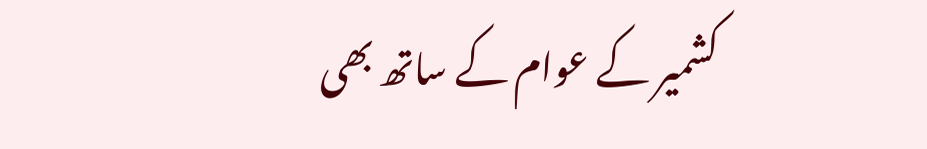کشمیر کے عوام کے ساتھ بھی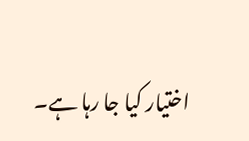اختیار کیا جا رہا ہے۔